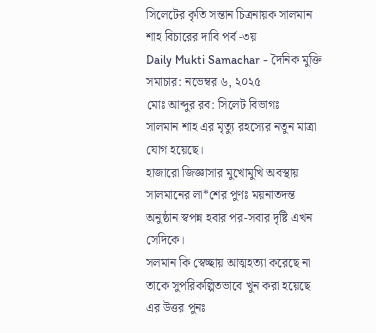সিলেটের কৃতি সন্তান চিত্রনায়ক সালমান শাহ বিচারের দাবি পর্ব -৩য়
Daily Mukti Samachar - দৈনিক মুক্তি সমাচার: নভেম্বর ৬, ২০২৫
মোঃ আব্দুর রব: সিলেট বিভাগঃ
সালমান শাহ এর মৃত্যু রহস্যের নতুন মাত্রা যোগ হয়েছে।
হাজারো জিজ্ঞাসার মুখোমুখি অবস্থায় সালমানের লা*শের পুণঃ ময়নাতদন্ত অনুষ্ঠান স্বপন্ন হবার পর-সবার দৃষ্টি এখন সেদিকে।
সলমান কি স্বেচ্ছায় আত্মহত্যা করেছে না তাকে সুপরিকল্পিতভাবে খুন করা হয়েছে
এর উত্তর পুনঃ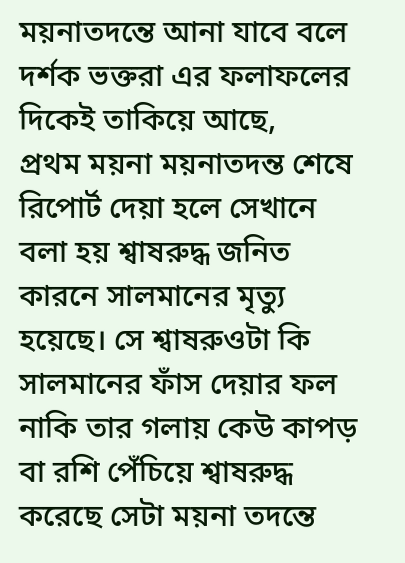ময়নাতদন্তে আনা যাবে বলে দর্শক ভক্তরা এর ফলাফলের দিকেই তাকিয়ে আছে,
প্রথম ময়না ময়নাতদন্ত শেষে রিপোর্ট দেয়া হলে সেখানে বলা হয় শ্বাষরুদ্ধ জনিত কারনে সালমানের মৃত্যু হয়েছে। সে শ্বাষরুওটা কি সালমানের ফাঁস দেয়ার ফল নাকি তার গলায় কেউ কাপড় বা রশি পেঁচিয়ে শ্বাষরুদ্ধ করেছে সেটা ময়না তদন্তে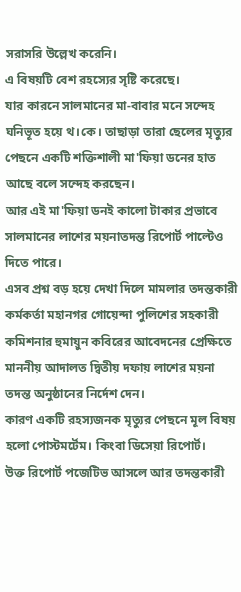সরাসরি উল্লেখ করেনি।
এ বিষয়টি বেশ রহস্যের সৃষ্টি করেছে।
যার কারনে সালমানের মা-বাবার মনে সন্দেহ ঘনিভূত হয়ে থ।কে। তাছাড়া তারা ছেলের মৃত্যুর পেছনে একটি শক্তিশালী মা'ফিয়া ডনের হাত আছে বলে সন্দেহ করছেন।
আর এই মা'ফিয়া ডনই কালো টাকার প্রভাবে সালমানের লাশের ময়নাতদন্ত রিপোর্ট পাল্টেও দিতে পারে।
এসব প্রশ্ন বড় হয়ে দেখা দিলে মামলার তদন্তকারী কর্মকর্তা মহানগর গোয়েন্দা পুলিশের সহকারী কমিশনার হুমায়ুন কবিরের আবেদনের প্রেক্ষিতে মাননীয় আদালত দ্বিতীয় দফায় লাশের ময়না তদন্ত অনুষ্ঠানের নির্দেশ দেন।
কারণ একটি রহস্যজনক মৃত্যুর পেছনে মূল বিষয় হলো পোস্টমর্টেম। কিংবা ডিসেয়া রিপোর্ট।
উক্ত রিপোর্ট পজেটিভ আসলে আর তদন্তকারী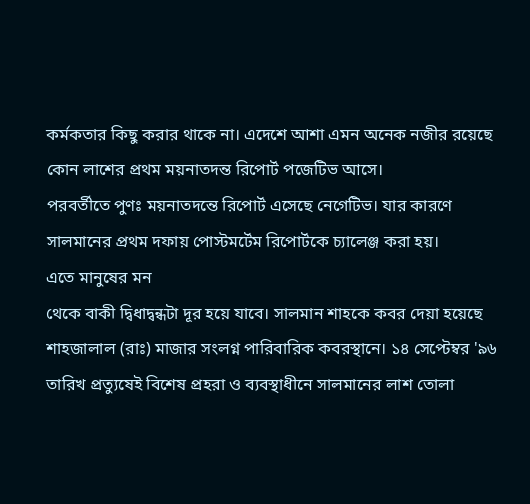কর্মকতার কিছু করার থাকে না। এদেশে আশা এমন অনেক নজীর রয়েছে কোন লাশের প্রথম ময়নাতদন্ত রিপোর্ট পজেটিভ আসে।
পরবর্তীতে পুণঃ ময়নাতদন্তে রিপোর্ট এসেছে নেগেটিভ। যার কারণে সালমানের প্রথম দফায় পোস্টমর্টেম রিপোর্টকে চ্যালেঞ্জ করা হয়।
এতে মানুষের মন
থেকে বাকী দ্বিধাদ্বন্ধটা দূর হয়ে যাবে। সালমান শাহকে কবর দেয়া হয়েছে শাহজালাল (রাঃ) মাজার সংলগ্ন পারিবারিক কবরস্থানে। ১৪ সেপ্টেম্বর '৯৬ তারিখ প্রত্যুষেই বিশেষ প্রহরা ও ব্যবস্থাধীনে সালমানের লাশ তোলা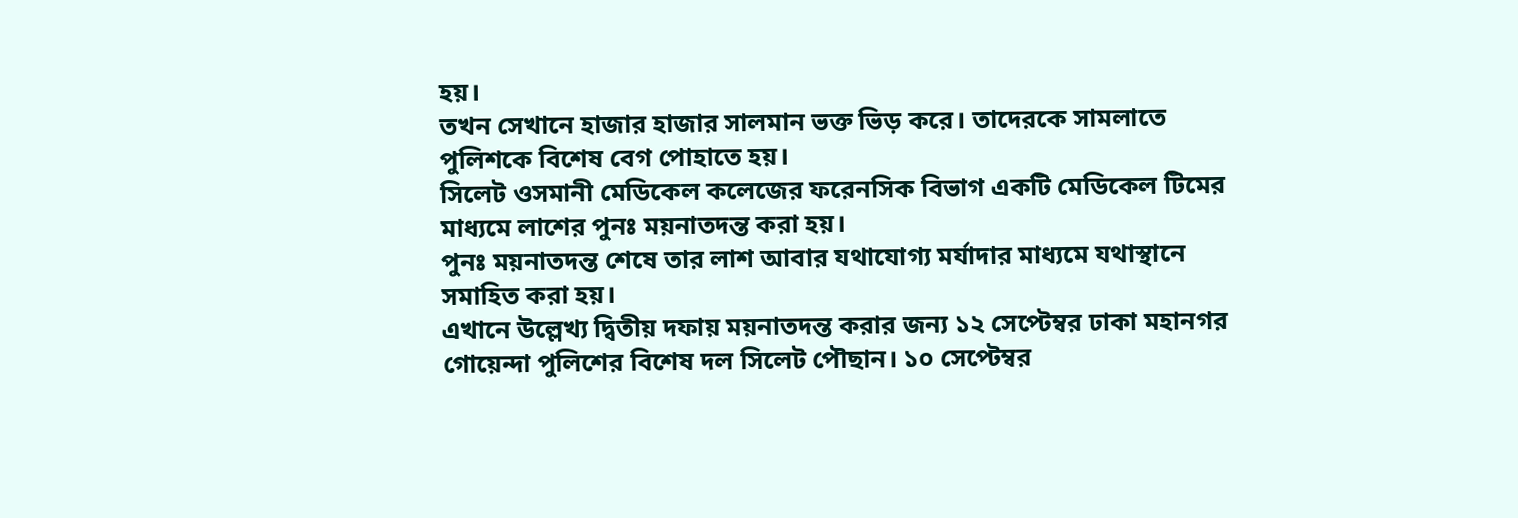হয়।
তখন সেখানে হাজার হাজার সালমান ভক্ত ভিড় করে। তাদেরকে সামলাতে পুলিশকে বিশেষ বেগ পোহাতে হয়।
সিলেট ওসমানী মেডিকেল কলেজের ফরেনসিক বিভাগ একটি মেডিকেল টিমের মাধ্যমে লাশের পুনঃ ময়নাতদন্ত করা হয়।
পুনঃ ময়নাতদন্ত শেষে তার লাশ আবার যথাযোগ্য মর্যাদার মাধ্যমে যথাস্থানে সমাহিত করা হয়।
এখানে উল্লেখ্য দ্বিতীয় দফায় ময়নাতদন্ত করার জন্য ১২ সেপ্টেম্বর ঢাকা মহানগর গোয়েন্দা পুলিশের বিশেষ দল সিলেট পৌছান। ১০ সেপ্টেম্বর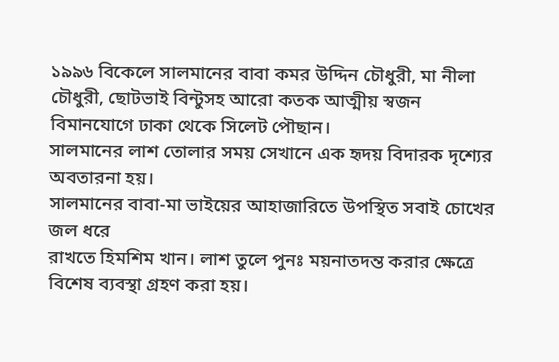১৯৯৬ বিকেলে সালমানের বাবা কমর উদ্দিন চৌধুরী, মা নীলা চৌধুরী, ছোটভাই বিন্টুসহ আরো কতক আত্মীয় স্বজন বিমানযোগে ঢাকা থেকে সিলেট পৌছান।
সালমানের লাশ তোলার সময় সেখানে এক হৃদয় বিদারক দৃশ্যের অবতারনা হয়।
সালমানের বাবা-মা ভাইয়ের আহাজারিতে উপস্থিত সবাই চোখের জল ধরে
রাখতে হিমশিম খান। লাশ তুলে পুনঃ ময়নাতদন্ত করার ক্ষেত্রে বিশেষ ব্যবস্থা গ্রহণ করা হয়।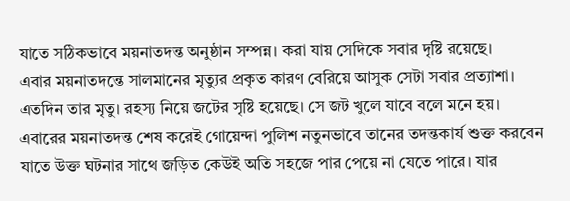যাতে সঠিকভাবে ময়নাতদন্ত অনুষ্ঠান সম্পন্ন। করা যায় সেদিকে সবার দৃষ্টি রয়েছে।
এবার ময়নাতদন্তে সালমানের মৃত্যুর প্রকৃত কারণ বেরিয়ে আসুক সেটা সবার প্রত্যাশা।
এতদিন তার মৃতু। রহস্য নিয়ে জটের সৃষ্টি হয়েছে। সে জট খুলে যাবে বলে মনে হয়।
এবারের ময়নাতদন্ত শেষ করেই গোয়েন্দা পুলিশ নতুনভাবে তানের তদন্তকার্য শুক্ত করবেন যাতে উক্ত ঘটনার সাথে জড়িত কেউই অতি সহজে পার পেয়ে না যেতে পারে। যার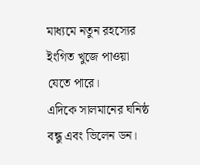মাধ্যমে নতুন রহস্যের ইংগিত খুজে পাওয়া যেতে পারে।
এদিকে সালমানের ঘনিষ্ঠ বন্ধু এবং ভিলেন ডন।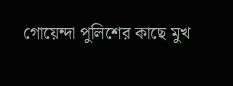গোয়েন্দা পুলিশের কাছে মুখ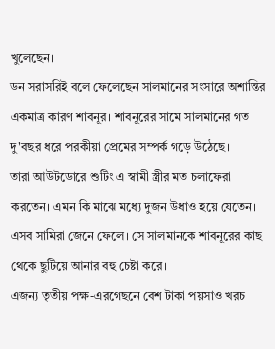খুলেছেন।
ডন সরাসরিই বলে ফেলেছেন সালমানের সংসারে অশান্তির একমাত্র কারণ শাবনূর। শাবনূরের সামে সালমানের গত দু'বছর ধরে পরকীয়া প্রেমের সম্পর্ক গড়ে উঠেছে।
তারা আউটডোরে শুটিং এ স্বামী স্ত্রীর মত চলাফেরা করতেন। এমন কি মাঝে মধ্যে দুজন উধাও হয়ে যেতেন।
এসব সামিরা জেনে ফেলে। সে সালমানকে শাবনূরের কাছ থেকে ছুটিয়ে আনার বহু চেষ্টা করে।
এজন্য তৃতীয় পক্ষ-এরগেছনে বেশ টাকা পয়সাও খরচ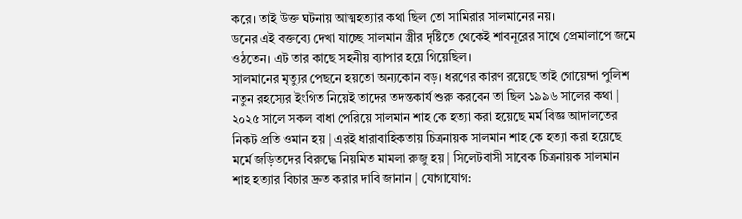করে। তাই উক্ত ঘটনায় আত্মহত্যার কথা ছিল তো সামিরার সালমানের নয়।
ডনের এই বক্তব্যে দেখা যাচ্ছে সালমান স্ত্রীর দৃষ্টিতে থেকেই শাবনূরের সাথে প্রেমালাপে জমে ওঠতেন। এট তার কাছে সহনীয় ব্যাপার হয়ে গিয়েছিল।
সালমানের মৃত্যুর পেছনে হয়তো অন্যকোন বড়। ধরণের কারণ রয়েছে তাই গোয়েন্দা পুলিশ নতুন রহস্যের ইংগিত নিয়েই তাদের তদন্তকার্য শুরু করবেন তা ছিল ১৯৯৬ সালের কথা |
২০২৫ সালে সকল বাধা পেরিয়ে সালমান শাহ কে হত্যা করা হয়েছে মর্ম বিজ্ঞ আদালতের নিকট প্রতি ওমান হয় | এরই ধারাবাহিকতায় চিত্রনায়ক সালমান শাহ কে হত্যা করা হয়েছে মর্মে জড়িতদের বিরুদ্ধে নিয়মিত মামলা রুজু হয় | সিলেটবাসী সাবেক চিত্রনায়ক সালমান শাহ হত্যার বিচার দ্রুত করার দাবি জানান | যোগাযোগ: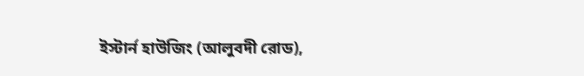ইস্টার্ন হাউজিং (আলুবদী রোড),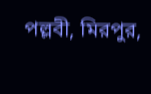পল্লবী, মিরপুর,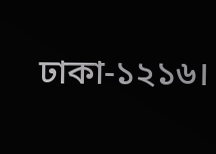ঢাকা-১২১৬।